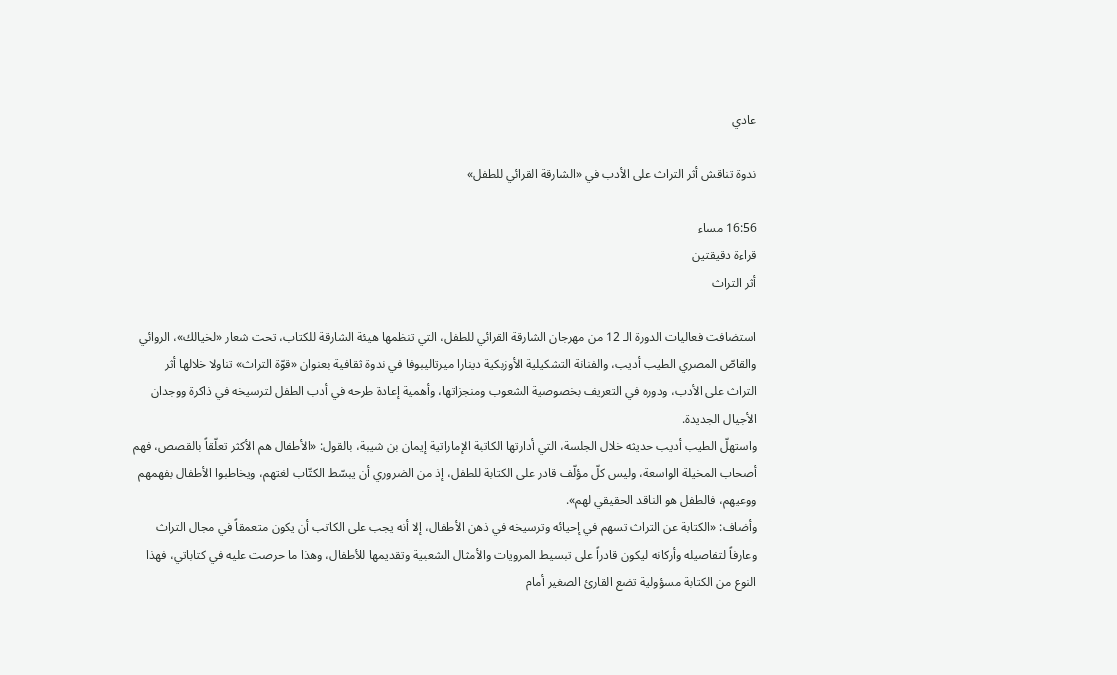عادي

ندوة تناقش أثر التراث على الأدب في «الشارقة القرائي للطفل»

16:56 مساء
قراءة دقيقتين
أثر التراث

استضافت فعاليات الدورة الـ 12 من مهرجان الشارقة القرائي للطفل، التي تنظمها هيئة الشارقة للكتاب، تحت شعار «لخيالك»، الروائي والقاصّ المصري الطيب أديب، والفنانة التشكيلية الأوزبكية دينارا ميرتاليبوفا في ندوة ثقافية بعنوان «قوّة التراث» تناولا خلالها أثر التراث على الأدب، ودوره في التعريف بخصوصية الشعوب ومنجزاتها، وأهمية إعادة طرحه في أدب الطفل لترسيخه في ذاكرة ووجدان الأجيال الجديدة.
واستهلّ الطيب أديب حديثه خلال الجلسة، التي أدارتها الكاتبة الإماراتية إيمان بن شيبة، بالقول: «الأطفال هم الأكثر تعلّقاً بالقصص، فهم أصحاب المخيلة الواسعة، وليس كلّ مؤلّف قادر على الكتابة للطفل، إذ من الضروري أن يبسّط الكتّاب لغتهم، ويخاطبوا الأطفال بفهمهم ووعيهم، فالطفل هو الناقد الحقيقي لهم».
وأضاف: «الكتابة عن التراث تسهم في إحيائه وترسيخه في ذهن الأطفال، إلا أنه يجب على الكاتب أن يكون متعمقاً في مجال التراث وعارفاً لتفاصيله وأركانه ليكون قادراً على تبسيط المرويات والأمثال الشعبية وتقديمها للأطفال، وهذا ما حرصت عليه في كتاباتي، فهذا النوع من الكتابة مسؤولية تضع القارئ الصغير أمام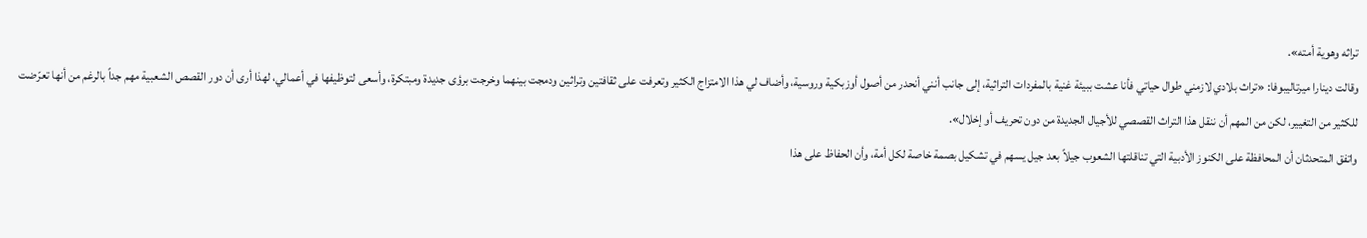تراثه وهوية أمته».
وقالت دينارا ميرتاليبوفا: «تراث بلادي لازمني طوال حياتي فأنا عشت ببيئة غنية بالمفردات التراثية، إلى جانب أنني أنحدر من أصول أوزبكية وروسية، وأضاف لي هذا الامتزاج الكثير وتعرفت على ثقافتين وتراثين ودمجت بينهما وخرجت برؤى جديدة ومبتكرة، وأسعى لتوظيفها في أعمالي، لهذا أرى أن دور القصص الشعبية مهم جداً بالرغم من أنها تعرّضت للكثير من التغيير، لكن من المهم أن ننقل هذا التراث القصصي للأجيال الجديدة من دون تحريف أو إخلال».
واتفق المتحدثان أن المحافظة على الكنوز الأدبية التي تناقلتها الشعوب جيلاً بعد جيل يسهم في تشكيل بصمة خاصة لكل أمة، وأن الحفاظ على هذا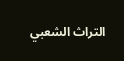التراث الشعبي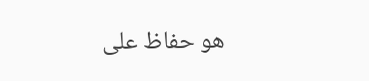هو حفاظ على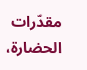مقدّرات الحضارة،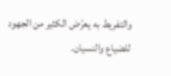والتفريط به يعرّض الكثير من الجهود للضياع والنسيان.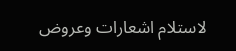لاستلام اشعارات وعروض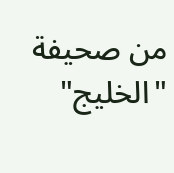من صحيفة "الخليج"